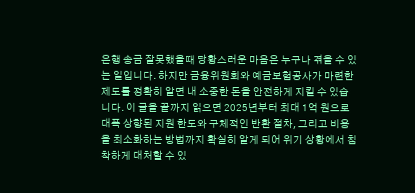은행 송금 잘못했을때 당황스러운 마음은 누구나 겪을 수 있는 일입니다. 하지만 금융위원회와 예금보험공사가 마련한 제도를 정확히 알면 내 소중한 돈을 안전하게 지킬 수 있습니다. 이 글을 끝까지 읽으면 2025년부터 최대 1억 원으로 대폭 상향된 지원 한도와 구체적인 반환 절차, 그리고 비용을 최소화하는 방법까지 확실히 알게 되어 위기 상황에서 침착하게 대처할 수 있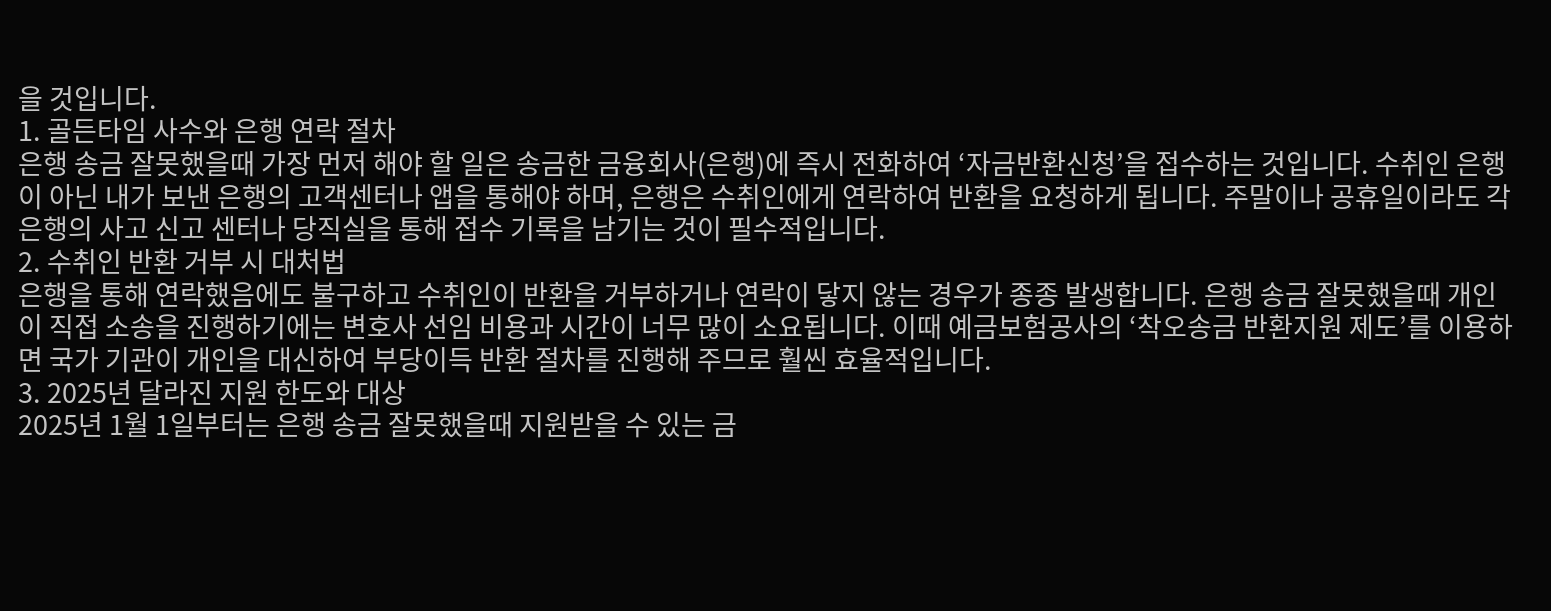을 것입니다.
1. 골든타임 사수와 은행 연락 절차
은행 송금 잘못했을때 가장 먼저 해야 할 일은 송금한 금융회사(은행)에 즉시 전화하여 ‘자금반환신청’을 접수하는 것입니다. 수취인 은행이 아닌 내가 보낸 은행의 고객센터나 앱을 통해야 하며, 은행은 수취인에게 연락하여 반환을 요청하게 됩니다. 주말이나 공휴일이라도 각 은행의 사고 신고 센터나 당직실을 통해 접수 기록을 남기는 것이 필수적입니다.
2. 수취인 반환 거부 시 대처법
은행을 통해 연락했음에도 불구하고 수취인이 반환을 거부하거나 연락이 닿지 않는 경우가 종종 발생합니다. 은행 송금 잘못했을때 개인이 직접 소송을 진행하기에는 변호사 선임 비용과 시간이 너무 많이 소요됩니다. 이때 예금보험공사의 ‘착오송금 반환지원 제도’를 이용하면 국가 기관이 개인을 대신하여 부당이득 반환 절차를 진행해 주므로 훨씬 효율적입니다.
3. 2025년 달라진 지원 한도와 대상
2025년 1월 1일부터는 은행 송금 잘못했을때 지원받을 수 있는 금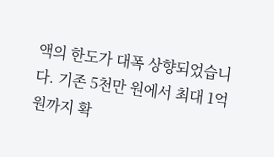액의 한도가 대폭 상향되었습니다. 기존 5천만 원에서 최대 1억 원까지 확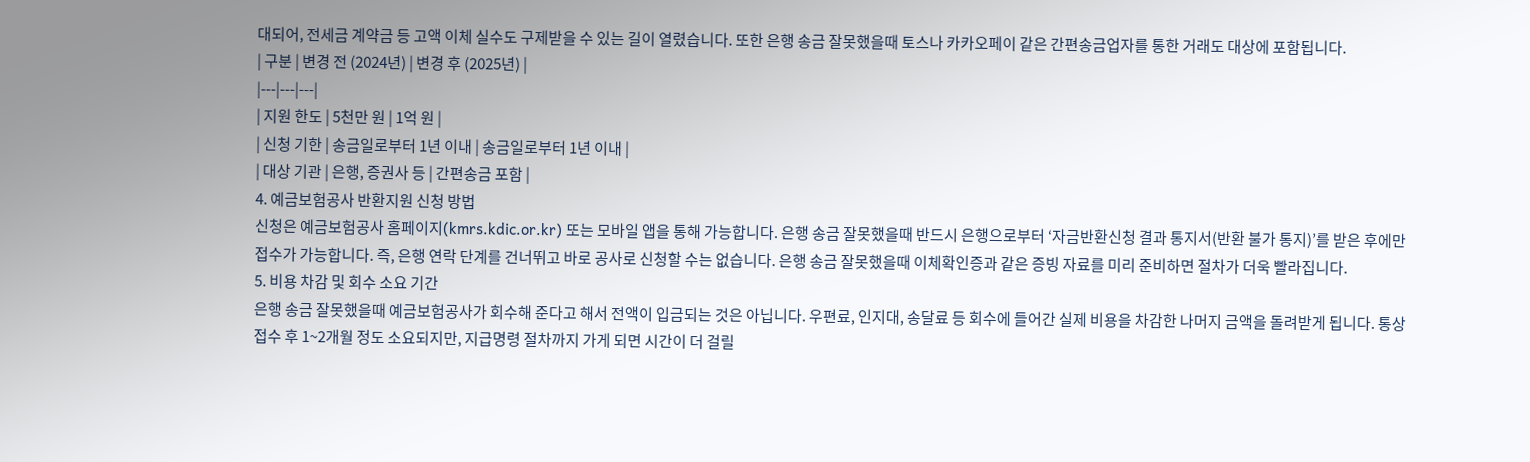대되어, 전세금 계약금 등 고액 이체 실수도 구제받을 수 있는 길이 열렸습니다. 또한 은행 송금 잘못했을때 토스나 카카오페이 같은 간편송금업자를 통한 거래도 대상에 포함됩니다.
| 구분 | 변경 전 (2024년) | 변경 후 (2025년) |
|---|---|---|
| 지원 한도 | 5천만 원 | 1억 원 |
| 신청 기한 | 송금일로부터 1년 이내 | 송금일로부터 1년 이내 |
| 대상 기관 | 은행, 증권사 등 | 간편송금 포함 |
4. 예금보험공사 반환지원 신청 방법
신청은 예금보험공사 홈페이지(kmrs.kdic.or.kr) 또는 모바일 앱을 통해 가능합니다. 은행 송금 잘못했을때 반드시 은행으로부터 ‘자금반환신청 결과 통지서(반환 불가 통지)’를 받은 후에만 접수가 가능합니다. 즉, 은행 연락 단계를 건너뛰고 바로 공사로 신청할 수는 없습니다. 은행 송금 잘못했을때 이체확인증과 같은 증빙 자료를 미리 준비하면 절차가 더욱 빨라집니다.
5. 비용 차감 및 회수 소요 기간
은행 송금 잘못했을때 예금보험공사가 회수해 준다고 해서 전액이 입금되는 것은 아닙니다. 우편료, 인지대, 송달료 등 회수에 들어간 실제 비용을 차감한 나머지 금액을 돌려받게 됩니다. 통상 접수 후 1~2개월 정도 소요되지만, 지급명령 절차까지 가게 되면 시간이 더 걸릴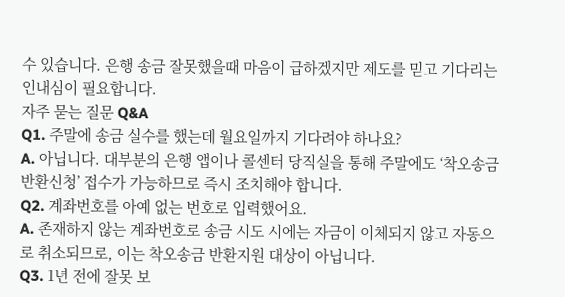수 있습니다. 은행 송금 잘못했을때 마음이 급하겠지만 제도를 믿고 기다리는 인내심이 필요합니다.
자주 묻는 질문 Q&A
Q1. 주말에 송금 실수를 했는데 월요일까지 기다려야 하나요?
A. 아닙니다. 대부분의 은행 앱이나 콜센터 당직실을 통해 주말에도 ‘착오송금 반환신청’ 접수가 가능하므로 즉시 조치해야 합니다.
Q2. 계좌번호를 아예 없는 번호로 입력했어요.
A. 존재하지 않는 계좌번호로 송금 시도 시에는 자금이 이체되지 않고 자동으로 취소되므로, 이는 착오송금 반환지원 대상이 아닙니다.
Q3. 1년 전에 잘못 보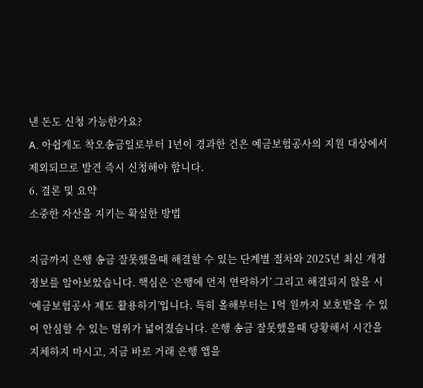낸 돈도 신청 가능한가요?
A. 아쉽게도 착오송금일로부터 1년이 경과한 건은 예금보험공사의 지원 대상에서 제외되므로 발견 즉시 신청해야 합니다.
6. 결론 및 요약
소중한 자산을 지키는 확실한 방법

지금까지 은행 송금 잘못했을때 해결할 수 있는 단계별 절차와 2025년 최신 개정 정보를 알아보았습니다. 핵심은 ‘은행에 먼저 연락하기’ 그리고 해결되지 않을 시 ‘예금보험공사 제도 활용하기’입니다. 특히 올해부터는 1억 원까지 보호받을 수 있어 안심할 수 있는 범위가 넓어졌습니다. 은행 송금 잘못했을때 당황해서 시간을 지체하지 마시고, 지금 바로 거래 은행 앱을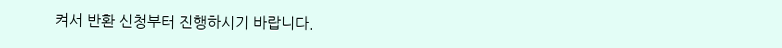켜서 반환 신청부터 진행하시기 바랍니다.